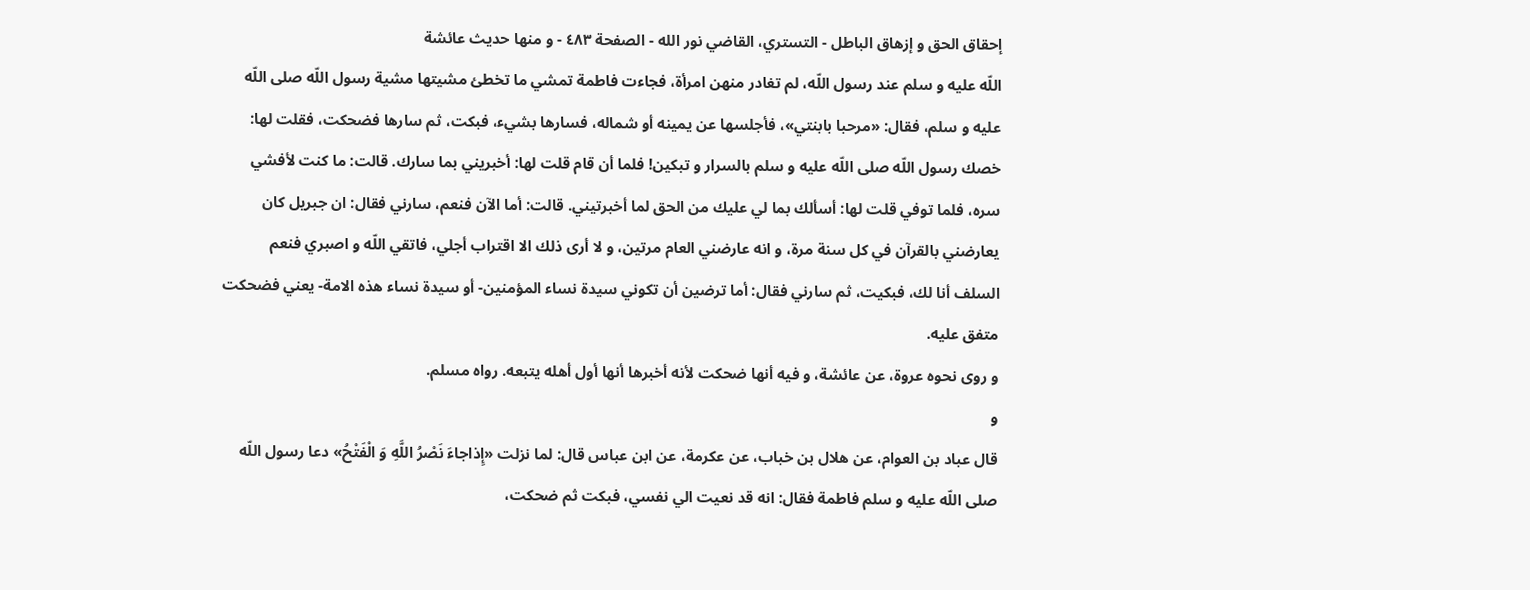إحقاق الحق و إزهاق الباطل - التستري، القاضي نور الله - الصفحة ٤٨٣ - و منها حديث عائشة
اللّه عليه و سلم عند رسول اللّه، لم تغادر منهن امرأة، فجاءت فاطمة تمشي ما تخطئ مشيتها مشية رسول اللّه صلى اللّه عليه و سلم، فقال: «مرحبا بابنتي»، فأجلسها عن يمينه أو شماله، فسارها بشيء، فبكت، ثم سارها فضحكت، فقلت لها: خصك رسول اللّه صلى اللّه عليه و سلم بالسرار و تبكين! فلما أن قام قلت لها: أخبريني بما سارك. قالت: ما كنت لأفشي سره، فلما توفي قلت لها: أسألك بما لي عليك من الحق لما أخبرتيني. قالت: أما الآن فنعم، سارني فقال: ان جبريل كان يعارضني بالقرآن في كل سنة مرة، و انه عارضني العام مرتين، و لا أرى ذلك الا اقتراب أجلي، فاتقي اللّه و اصبري فنعم السلف أنا لك، فبكيت، ثم سارني فقال: أما ترضين أن تكوني سيدة نساء المؤمنين- أو سيدة نساء هذه الامة- يعني فضحكت متفق عليه.
و روى نحوه عروة، عن عائشة، و فيه أنها ضحكت لأنه أخبرها أنها أول أهله يتبعه. رواه مسلم.
و
قال عباد بن العوام، عن هلال بن خباب، عن عكرمة، عن ابن عباس قال: لما نزلت «إِذاجاءَ نَصْرُ اللَّهِ وَ الْفَتْحُ» دعا رسول اللّه صلى اللّه عليه و سلم فاطمة فقال: انه قد نعيت الي نفسي، فبكت ثم ضحكت،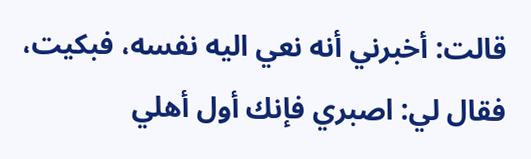قالت: أخبرني أنه نعي اليه نفسه، فبكيت، فقال لي: اصبري فإنك أول أهلي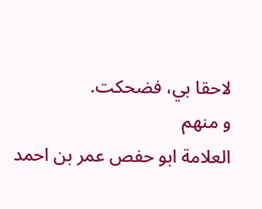لاحقا بي، فضحكت.
و منهم
العلامة ابو حفص عمر بن احمد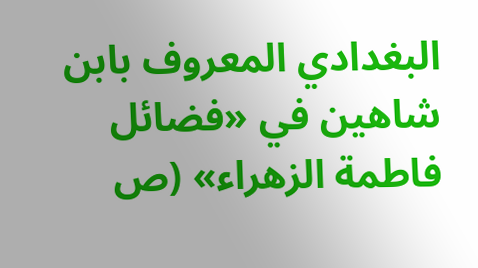البغدادي المعروف بابن شاهين في «فضائل فاطمة الزهراء» (ص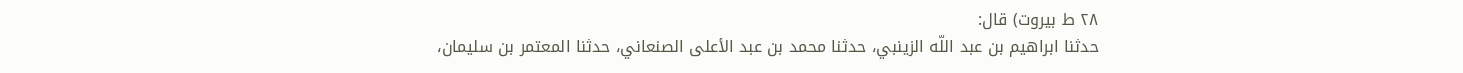٢٨ ط بيروت) قال:
حدثنا ابراهيم بن عبد اللّه الزينبي، حدثنا محمد بن عبد الأعلى الصنعاني، حدثنا المعتمر بن سليمان،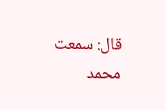قال: سمعت محمد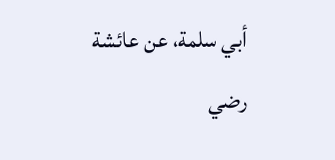أبي سلمة، عن عائشة رضي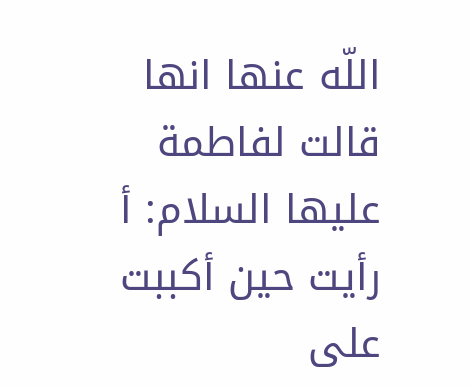اللّه عنها انها قالت لفاطمة عليها السلام: أ رأيت حين أكببت على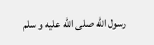رسول اللّه صلى اللّه عليه و سلم